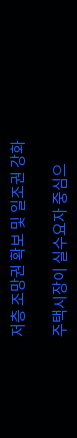저층 조망권 확보 및 일조권 강화

주택시장이 실수요자 중심으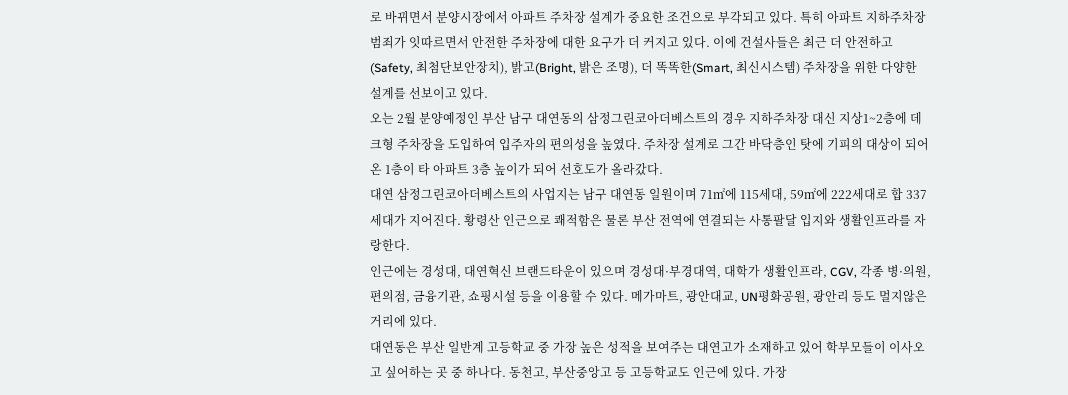로 바뀌면서 분양시장에서 아파트 주차장 설계가 중요한 조건으로 부각되고 있다. 특히 아파트 지하주차장 범죄가 잇따르면서 안전한 주차장에 대한 요구가 더 커지고 있다. 이에 건설사들은 최근 더 안전하고(Safety, 최첨단보안장치), 밝고(Bright, 밝은 조명), 더 똑똑한(Smart, 최신시스템) 주차장을 위한 다양한 설계를 선보이고 있다.
오는 2월 분양예정인 부산 남구 대연동의 삼정그린코아더베스트의 경우 지하주차장 대신 지상1~2층에 데크형 주차장을 도입하여 입주자의 편의성을 높였다. 주차장 설계로 그간 바닥층인 탓에 기피의 대상이 되어온 1층이 타 아파트 3층 높이가 되어 선호도가 올라갔다.
대연 삼정그린코아더베스트의 사업지는 남구 대연동 일원이며 71㎡에 115세대, 59㎡에 222세대로 합 337세대가 지어진다. 황령산 인근으로 쾌적함은 물론 부산 전역에 연결되는 사통팔달 입지와 생활인프라를 자랑한다.
인근에는 경성대, 대연혁신 브랜드타운이 있으며 경성대·부경대역, 대학가 생활인프라, CGV, 각종 병·의원, 편의점, 금융기관, 쇼핑시설 등을 이용할 수 있다. 메가마트, 광안대교, UN평화공원, 광안리 등도 멀지않은 거리에 있다.
대연동은 부산 일반계 고등학교 중 가장 높은 성적을 보여주는 대연고가 소재하고 있어 학부모들이 이사오고 싶어하는 곳 중 하나다. 동천고, 부산중앙고 등 고등학교도 인근에 있다. 가장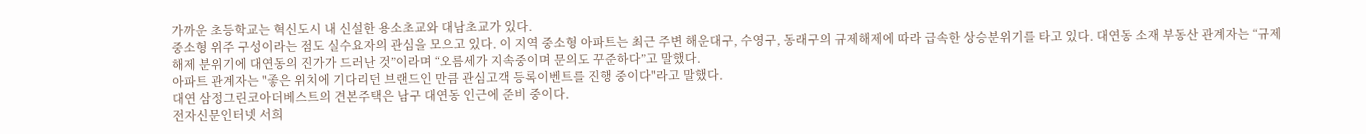가까운 초등학교는 혁신도시 내 신설한 용소초교와 대남초교가 있다.
중소형 위주 구성이라는 점도 실수요자의 관심을 모으고 있다. 이 지역 중소형 아파트는 최근 주변 해운대구, 수영구, 동래구의 규제해제에 따라 급속한 상승분위기를 타고 있다. 대연동 소재 부동산 관계자는 “규제 해제 분위기에 대연동의 진가가 드러난 것”이라며 “오름세가 지속중이며 문의도 꾸준하다”고 말했다.
아파트 관계자는 "좋은 위치에 기다리던 브랜드인 만큼 관심고객 등록이벤트를 진행 중이다"라고 말했다.
대연 삼정그린코아더베스트의 견본주택은 남구 대연동 인근에 준비 중이다.
전자신문인터넷 서희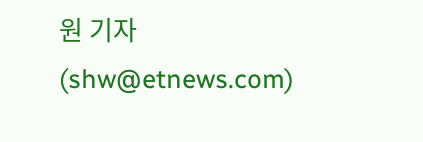원 기자 (shw@etnews.com)